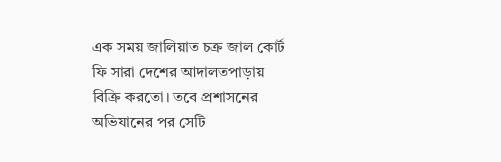এক সময় জালিয়াত চক্র জাল কোর্ট ফি সারা দেশের আদালতপাড়ায় বিক্রি করতো। তবে প্রশাসনের অভিযানের পর সেটি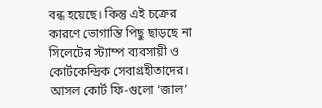বন্ধ হয়েছে। কিন্তু এই চক্রের কারণে ভোগান্তি পিছু ছাড়ছে না সিলেটের স্ট্যাম্প ব্যবসায়ী ও কোর্টকেন্দ্রিক সেবাগ্রহীতাদের।
আসল কোর্ট ফি-গুলো ‘জাল’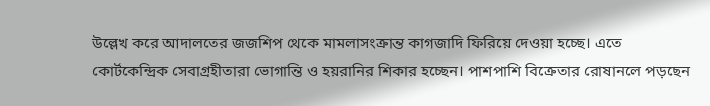উল্লেখ করে আদালতের জজশিপ থেকে মামলাসংক্রান্ত কাগজাদি ফিরিয়ে দেওয়া হচ্ছে। এতে কোর্টকেন্দ্রিক সেবাগ্রহীতারা ভোগান্তি ও হয়রানির শিকার হচ্ছেন। পাশপাশি বিক্রেতার রোষানলে পড়ছেন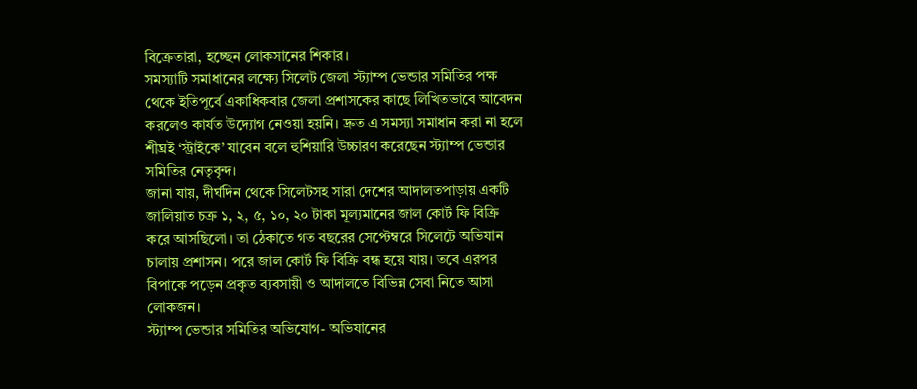বিক্রেতারা, হচ্ছেন লোকসানের শিকার।
সমস্যাটি সমাধানের লক্ষ্যে সিলেট জেলা স্ট্যাম্প ভেন্ডার সমিতির পক্ষ থেকে ইতিপূর্বে একাধিকবার জেলা প্রশাসকের কাছে লিখিতভাবে আবেদন করলেও কার্যত উদ্যোগ নেওয়া হয়নি। দ্রুত এ সমস্যা সমাধান করা না হলে শীঘ্রই ‘স্ট্রাইকে’ যাবেন বলে হুশিয়ারি উচ্চারণ করেছেন স্ট্যাম্প ভেন্ডার সমিতির নেতৃবৃন্দ।
জানা যায়, দীর্ঘদিন থেকে সিলেটসহ সারা দেশের আদালতপাড়ায় একটি জালিয়াত চক্র ১, ২, ৫, ১০, ২০ টাকা মূল্যমানের জাল কোর্ট ফি বিক্রি করে আসছিলো। তা ঠেকাতে গত বছরের সেপ্টেম্বরে সিলেটে অভিযান চালায় প্রশাসন। পরে জাল কোর্ট ফি বিক্রি বন্ধ হয়ে যায়। তবে এরপর বিপাকে পড়েন প্রকৃত ব্যবসায়ী ও আদালতে বিভিন্ন সেবা নিতে আসা লোকজন।
স্ট্যাম্প ভেন্ডার সমিতির অভিযোগ- অভিযানের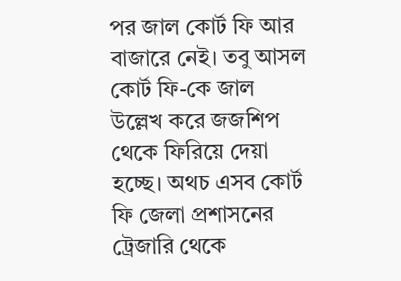পর জাল কোর্ট ফি আর বাজারে নেই। তবু আসল কোর্ট ফি-কে জাল উল্লেখ করে জজশিপ থেকে ফিরিয়ে দেয়া হচ্ছে। অথচ এসব কোর্ট ফি জেলা প্রশাসনের ট্রেজারি থেকে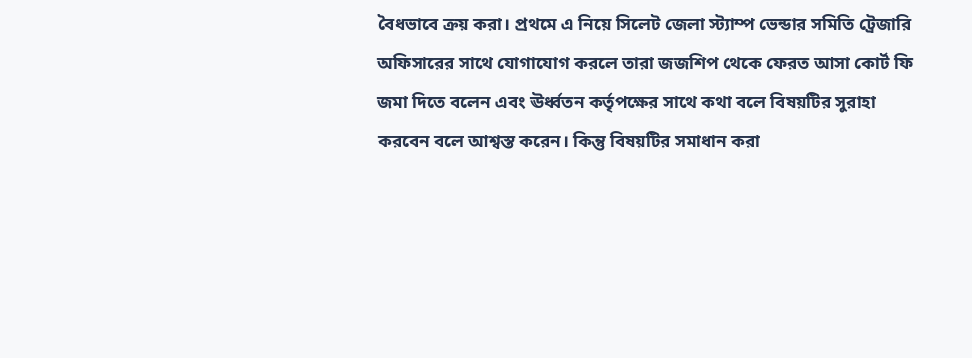বৈধভাবে ক্রয় করা। প্রথমে এ নিয়ে সিলেট জেলা স্ট্যাম্প ভেন্ডার সমিতি ট্রেজারি অফিসারের সাথে যোগাযোগ করলে তারা জজশিপ থেকে ফেরত আসা কোর্ট ফি জমা দিতে বলেন এবং ঊর্ধ্বতন কর্তৃপক্ষের সাথে কথা বলে বিষয়টির সুরাহা করবেন বলে আশ্বস্ত করেন। কিন্তু বিষয়টির সমাধান করা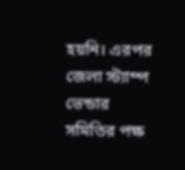হয়নি। এরপর জেলা স্ট্যাম্প ভেন্ডার সমিতির পক্ষ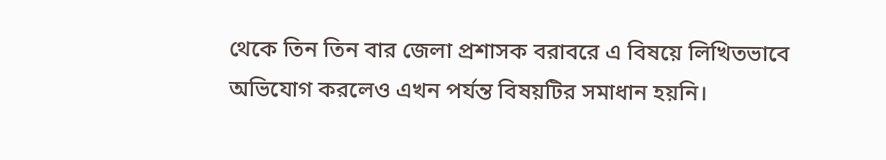থেকে তিন তিন বার জেলা প্রশাসক বরাবরে এ বিষয়ে লিখিতভাবে অভিযোগ করলেও এখন পর্যন্ত বিষয়টির সমাধান হয়নি।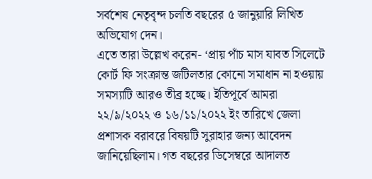সর্বশেষ নেতৃবৃন্দ চলতি বছরের ৫ জানুয়ারি লিখিত অভিযোগ দেন।
এতে তারা উল্লেখ করেন- ‘প্রায় পাঁচ মাস যাবত সিলেটে কোর্ট ফি সংক্রান্ত জটিলতার কোনো সমাধান না হওয়ায় সমস্যাটি আরও তীব্র হচ্ছে। ইতিপূর্বে আমরা ২২/৯/২০২২ ও ১৬/১১/২০২২ ইং তারিখে জেলা প্রশাসক বরাবরে বিষয়টি সুরাহার জন্য আবেদন জানিয়েছিলাম। গত বছরের ডিসেম্বরে আদালত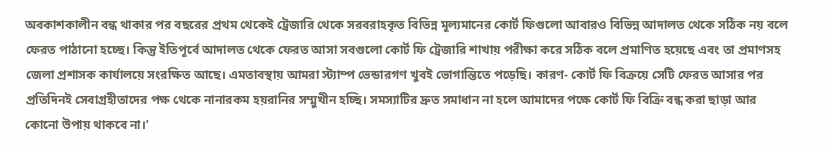অবকাশকালীন বন্ধ থাকার পর বছরের প্রথম থেকেই ট্রেজারি থেকে সরবরাহকৃত বিভিন্ন মূল্যমানের কোর্ট ফিগুলো আবারও বিভিন্ন আদালত থেকে সঠিক নয় বলে ফেরত পাঠানো হচ্ছে। কিন্তু ইতিপূর্বে আদালত থেকে ফেরত আসা সবগুলো কোর্ট ফি ট্রেজারি শাখায় পরীক্ষা করে সঠিক বলে প্রমাণিত হয়েছে এবং তা প্রমাণসহ জেলা প্রশাসক কার্যালয়ে সংরক্ষিত আছে। এমতাবস্থায় আমরা স্ট্যাম্প ভেন্ডারগণ খুবই ভোগান্তিতে পড়েছি। কারণ- কোর্ট ফি বিক্রয়ে সেটি ফেরত আসার পর প্রতিদিনই সেবাগ্রহীতাদের পক্ষ থেকে নানারকম হয়রানির সম্মুখীন হচ্ছি। সমস্যাটির দ্রুত সমাধান না হলে আমাদের পক্ষে কোর্ট ফি বিক্রি বন্ধ করা ছাড়া আর কোনো উপায় থাকবে না।’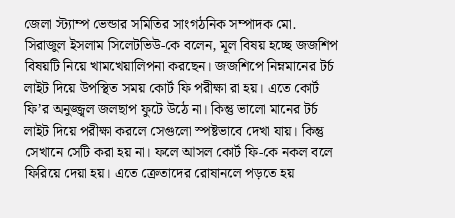জেলা স্ট্যাম্প ভেন্ডার সমিতির সাংগঠনিক সম্পাদক মো. সিরাজুল ইসলাম সিলেটভিউ-কে বলেন, মূল বিষয় হচ্ছে জজশিপ বিষয়টি নিয়ে খামখেয়ালিপনা করছেন। জজশিপে নিম্নমানের টর্চ লাইট দিয়ে উপস্থিত সময় কোর্ট ফি পরীক্ষা রা হয়। এতে কোর্ট ফি’র অনুজ্জ্বল জলছাপ ফুটে উঠে না। কিন্তু ভালো মানের টর্চ লাইট দিয়ে পরীক্ষা করলে সেগুলো স্পষ্টভাবে দেখা যায়। কিন্তু সেখানে সেটি করা হয় না। ফলে আসল কোর্ট ফি-কে নকল বলে ফিরিয়ে দেয়া হয়। এতে ক্রেতাদের রোষানলে পড়তে হয়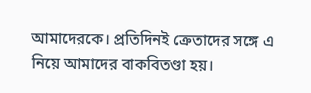আমাদেরকে। প্রতিদিনই ক্রেতাদের সঙ্গে এ নিয়ে আমাদের বাকবিতণ্ডা হয়।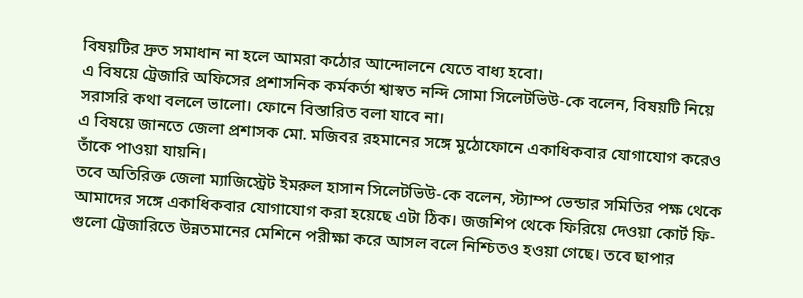বিষয়টির দ্রুত সমাধান না হলে আমরা কঠোর আন্দোলনে যেতে বাধ্য হবো।
এ বিষয়ে ট্রেজারি অফিসের প্রশাসনিক কর্মকর্তা শ্বাস্বত নন্দি সোমা সিলেটভিউ-কে বলেন, বিষয়টি নিয়ে সরাসরি কথা বললে ভালো। ফোনে বিস্তারিত বলা যাবে না।
এ বিষয়ে জানতে জেলা প্রশাসক মো. মজিবর রহমানের সঙ্গে মুঠোফোনে একাধিকবার যোগাযোগ করেও তাঁকে পাওয়া যায়নি।
তবে অতিরিক্ত জেলা ম্যাজিস্ট্রেট ইমরুল হাসান সিলেটভিউ-কে বলেন, স্ট্যাম্প ভেন্ডার সমিতির পক্ষ থেকে আমাদের সঙ্গে একাধিকবার যোগাযোগ করা হয়েছে এটা ঠিক। জজশিপ থেকে ফিরিয়ে দেওয়া কোর্ট ফি-গুলো ট্রেজারিতে উন্নতমানের মেশিনে পরীক্ষা করে আসল বলে নিশ্চিতও হওয়া গেছে। তবে ছাপার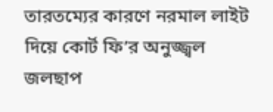তারতম্যের কারণে নরমাল লাইট দিয়ে কোর্ট ফি’র অনুজ্জ্বল জলছাপ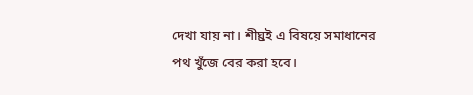দেখা যায় না। শীঘ্রই এ বিষয়ে সমাধানের পথ খুঁজে বের করা হবে।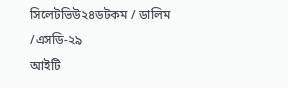সিলেটভিউ২৪ডটকম / ডালিম /এসডি-২৯
আইটি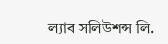ল্যাব সলিউশন্স লি.